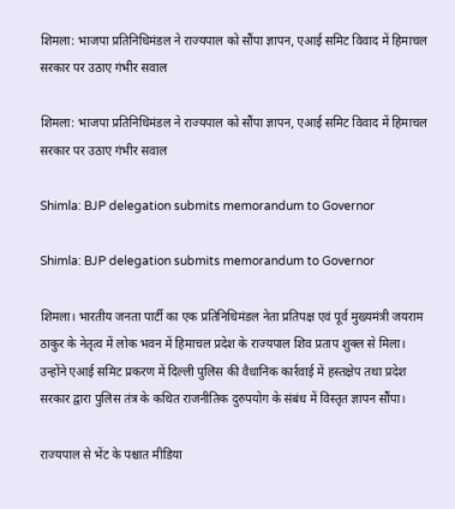शिमला: भाजपा प्रतिनिधिमंडल ने राज्यपाल को सौंपा ज्ञापन, एआई समिट विवाद में हिमाचल सरकार पर उठाए गंभीर सवाल

शिमला: भाजपा प्रतिनिधिमंडल ने राज्यपाल को सौंपा ज्ञापन, एआई समिट विवाद में हिमाचल सरकार पर उठाए गंभीर सवाल

Shimla: BJP delegation submits memorandum to Governor

Shimla: BJP delegation submits memorandum to Governor

शिमला। भारतीय जनता पार्टी का एक प्रतिनिधिमंडल नेता प्रतिपक्ष एवं पूर्व मुख्यमंत्री जयराम ठाकुर के नेतृत्व में लोक भवन में हिमाचल प्रदेश के राज्यपाल शिव प्रताप शुक्ल से मिला। उन्होंने एआई समिट प्रकरण में दिल्ली पुलिस की वैधानिक कार्रवाई में हस्तक्षेप तथा प्रदेश सरकार द्वारा पुलिस तंत्र के कथित राजनीतिक दुरुपयोग के संबंध में विस्तृत ज्ञापन सौंपा।

राज्यपाल से भेंट के पश्चात मीडिया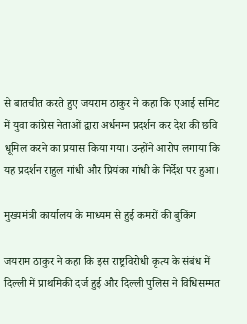से बातचीत करते हुए जयराम ठाकुर ने कहा कि एआई समिट में युवा कांग्रेस नेताओं द्वारा अर्धनग्न प्रदर्शन कर देश की छवि धूमिल करने का प्रयास किया गया। उन्होंने आरोप लगाया कि यह प्रदर्शन राहुल गांधी और प्रियंका गांधी के निर्देश पर हुआ।

मुख्यमंत्री कार्यालय के माध्यम से हुई कमरों की बुकिंग

जयराम ठाकुर ने कहा कि इस राष्ट्रविरोधी कृत्य के संबंध में दिल्ली में प्राथमिकी दर्ज हुई और दिल्ली पुलिस ने विधिसम्मत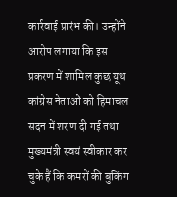कार्रवाई प्रारंभ की। उन्होंने आरोप लगाया कि इस प्रकरण में शामिल कुछ यूथ कांग्रेस नेताओं को हिमाचल सदन में शरण दी गई तथा मुख्यमंत्री स्वयं स्वीकार कर चुके हैं कि कमरों की बुकिंग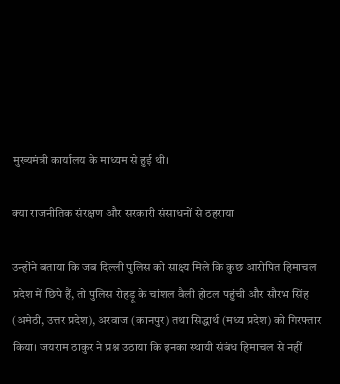मुख्यमंत्री कार्यालय के माध्यम से हुई थी।

क्या राजनीतिक संरक्षण और सरकारी संसाधनों से ठहराया

उन्होंने बताया कि जब दिल्ली पुलिस को साक्ष्य मिले कि कुछ आरोपित हिमाचल प्रदेश में छिपे हैं, तो पुलिस रोहड़ू के चांशल वैली होटल पहुंची और सौरभ सिंह (अमेठी, उत्तर प्रदेश), अरवाज (कानपुर) तथा सिद्धार्थ (मध्य प्रदेश) को गिरफ्तार किया। जयराम ठाकुर ने प्रश्न उठाया कि इनका स्थायी संबंध हिमाचल से नहीं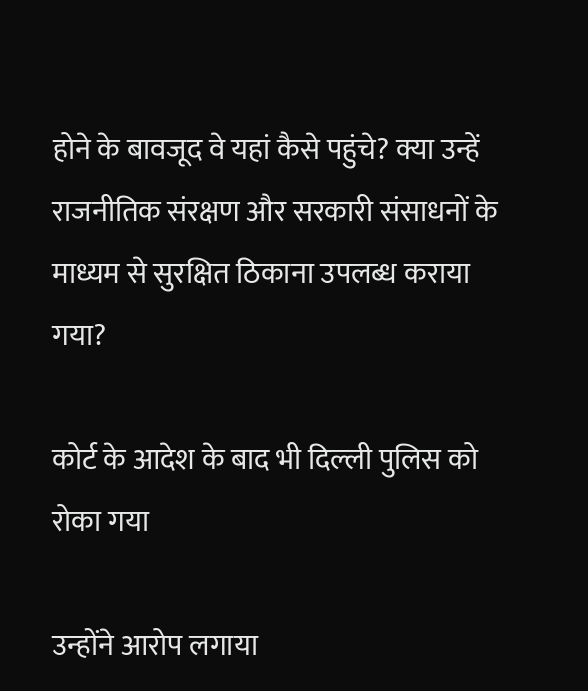होने के बावजूद वे यहां कैसे पहुंचे? क्या उन्हें राजनीतिक संरक्षण और सरकारी संसाधनों के माध्यम से सुरक्षित ठिकाना उपलब्ध कराया गया?

कोर्ट के आदेश के बाद भी दिल्ली पुलिस को रोका गया

उन्होंने आरोप लगाया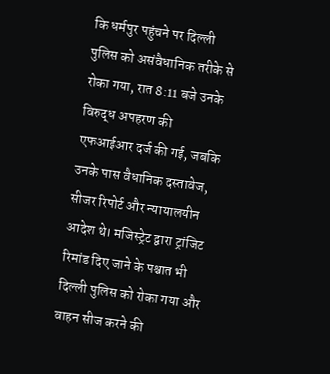कि धर्मपुर पहुंचने पर दिल्ली पुलिस को असंवैधानिक तरीके से रोका गया, रात 8:11 बजे उनके विरुद्ध अपहरण की एफआईआर दर्ज की गई, जबकि उनके पास वैधानिक दस्तावेज, सीजर रिपोर्ट और न्यायालयीन आदेश थे। मजिस्ट्रेट द्वारा ट्रांजिट रिमांड दिए जाने के पश्चात भी दिल्ली पुलिस को रोका गया और वाहन सीज करने की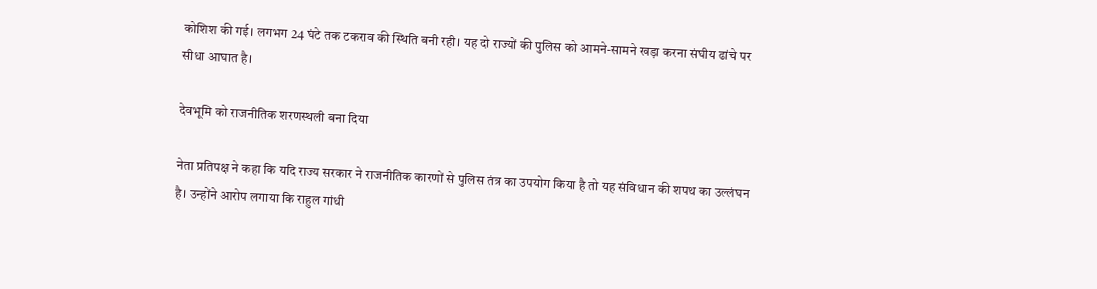कोशिश की गई। लगभग 24 घंटे तक टकराव की स्थिति बनी रही। यह दो राज्यों की पुलिस को आमने-सामने खड़ा करना संघीय ढांचे पर सीधा आघात है।

देवभूमि को राजनीतिक शरणस्थली बना दिया

नेता प्रतिपक्ष ने कहा कि यदि राज्य सरकार ने राजनीतिक कारणों से पुलिस तंत्र का उपयोग किया है तो यह संविधान की शपथ का उल्लंघन है। उन्होंने आरोप लगाया कि राहुल गांधी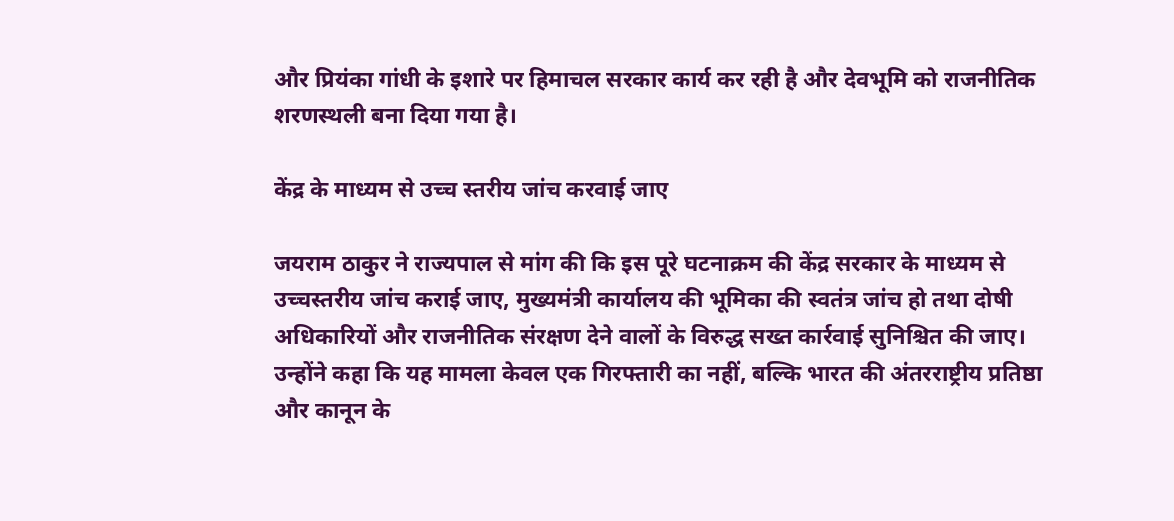और प्रियंका गांधी के इशारे पर हिमाचल सरकार कार्य कर रही है और देवभूमि को राजनीतिक शरणस्थली बना दिया गया है।

केंद्र के माध्यम से उच्च स्तरीय जांच करवाई जाए

जयराम ठाकुर ने राज्यपाल से मांग की कि इस पूरे घटनाक्रम की केंद्र सरकार के माध्यम से उच्चस्तरीय जांच कराई जाए, मुख्यमंत्री कार्यालय की भूमिका की स्वतंत्र जांच हो तथा दोषी अधिकारियों और राजनीतिक संरक्षण देने वालों के विरुद्ध सख्त कार्रवाई सुनिश्चित की जाए। उन्होंने कहा कि यह मामला केवल एक गिरफ्तारी का नहीं, बल्कि भारत की अंतरराष्ट्रीय प्रतिष्ठा और कानून के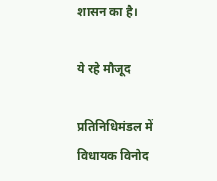शासन का है।

ये रहे मौजूद

प्रतिनिधिमंडल में विधायक विनोद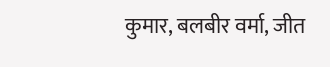कुमार, बलबीर वर्मा, जीत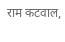राम कटवाल,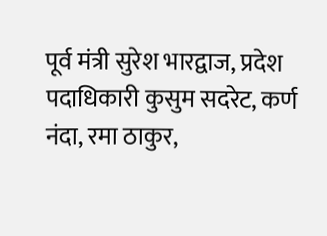पूर्व मंत्री सुरेश भारद्वाज, प्रदेश पदाधिकारी कुसुम सदरेट, कर्ण नंदा, रमा ठाकुर,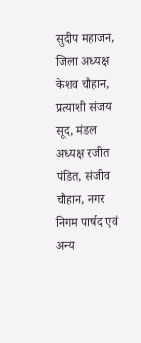सुदीप महाजन, जिला अध्यक्ष केशव चौहान, प्रत्याशी संजय सूद, मंडल अध्यक्ष रजीत पंडित, संजीव चौहान, नगर निगम पार्षद एवं अन्य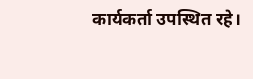कार्यकर्ता उपस्थित रहे।